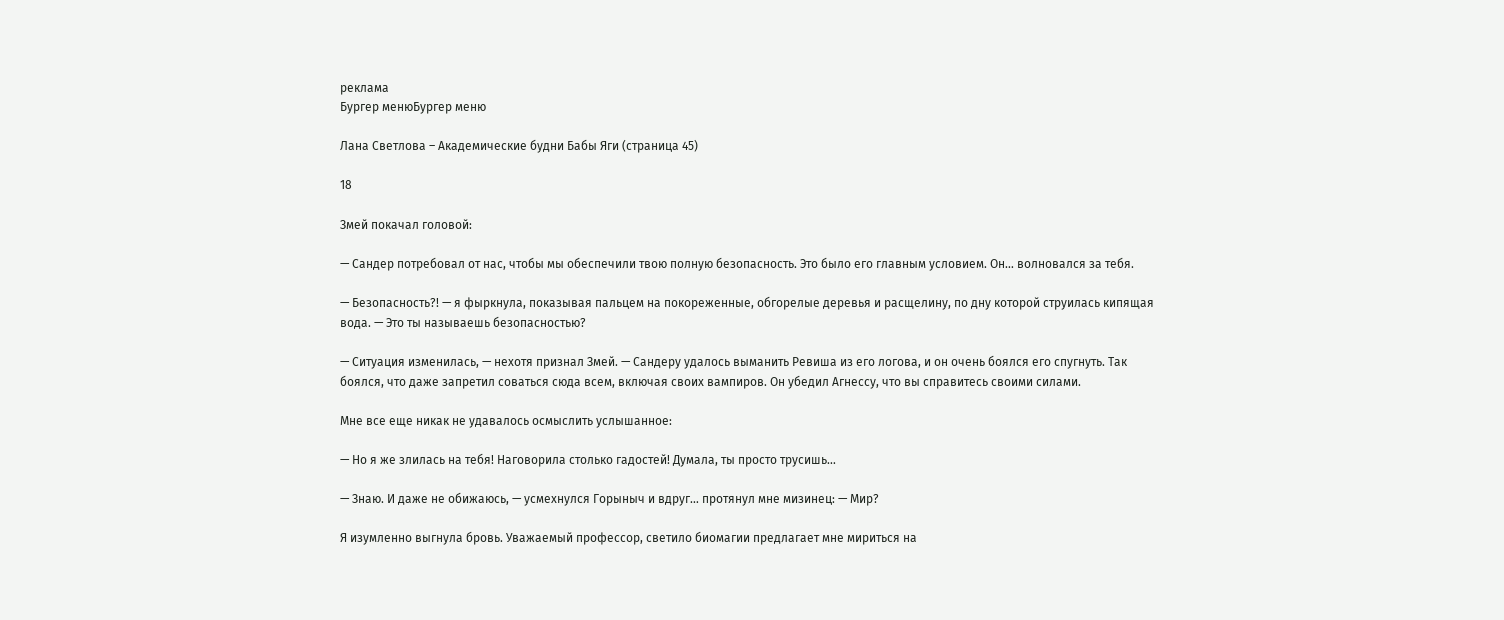реклама
Бургер менюБургер меню

Лана Светлова – Академические будни Бабы Яги (страница 45)

18

Змей покачал головой:

— Сандер потребовал от нас, чтобы мы обеспечили твою полную безопасность. Это было его главным условием. Он… волновался за тебя.

— Безопасность?! — я фыркнула, показывая пальцем на покореженные, обгорелые деревья и расщелину, по дну которой струилась кипящая вода. — Это ты называешь безопасностью?

— Ситуация изменилась, — нехотя признал Змей. — Сандеру удалось выманить Ревиша из его логова, и он очень боялся его спугнуть. Так боялся, что даже запретил соваться сюда всем, включая своих вампиров. Он убедил Агнессу, что вы справитесь своими силами.

Мне все еще никак не удавалось осмыслить услышанное:

— Но я же злилась на тебя! Наговорила столько гадостей! Думала, ты просто трусишь…

— Знаю. И даже не обижаюсь, — усмехнулся Горыныч и вдруг… протянул мне мизинец: — Мир?

Я изумленно выгнула бровь. Уважаемый профессор, светило биомагии предлагает мне мириться на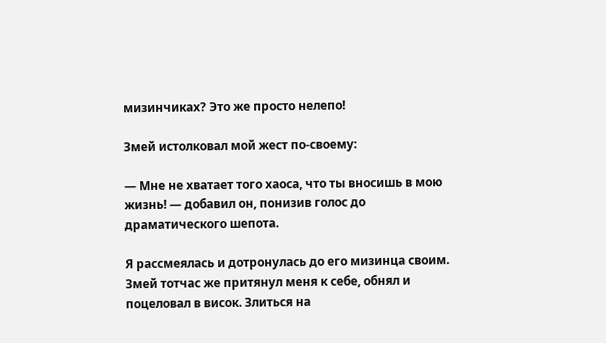мизинчиках? Это же просто нелепо!

Змей истолковал мой жест по-своему:

— Мне не хватает того хаоса, что ты вносишь в мою жизнь! — добавил он, понизив голос до драматического шепота.

Я рассмеялась и дотронулась до его мизинца своим. Змей тотчас же притянул меня к себе, обнял и поцеловал в висок. Злиться на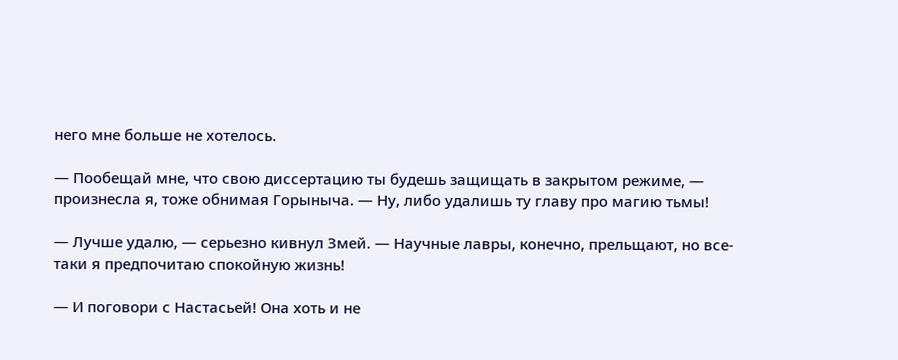него мне больше не хотелось.

— Пообещай мне, что свою диссертацию ты будешь защищать в закрытом режиме, — произнесла я, тоже обнимая Горыныча. — Ну, либо удалишь ту главу про магию тьмы!

— Лучше удалю, — серьезно кивнул Змей. — Научные лавры, конечно, прельщают, но все-таки я предпочитаю спокойную жизнь!

— И поговори с Настасьей! Она хоть и не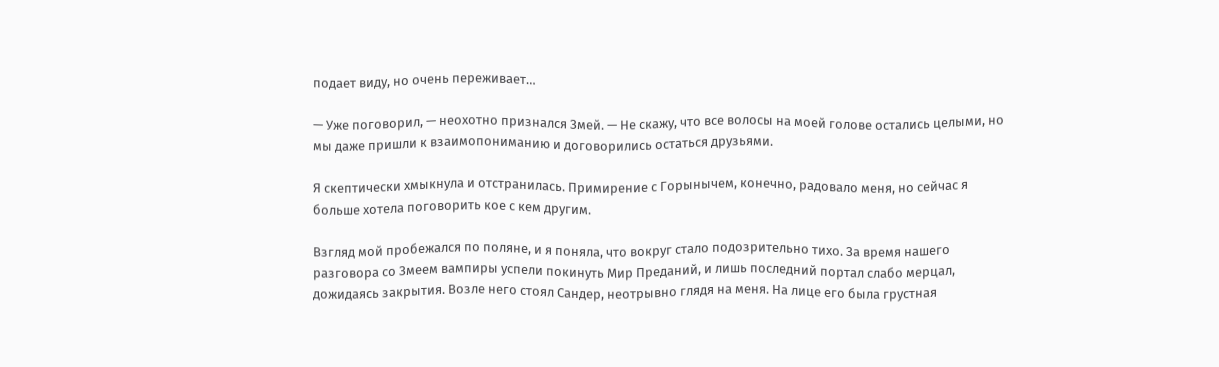подает виду, но очень переживает…

— Уже поговорил, — неохотно признался Змей. — Не скажу, что все волосы на моей голове остались целыми, но мы даже пришли к взаимопониманию и договорились остаться друзьями.

Я скептически хмыкнула и отстранилась. Примирение с Горынычем, конечно, радовало меня, но сейчас я больше хотела поговорить кое с кем другим.

Взгляд мой пробежался по поляне, и я поняла, что вокруг стало подозрительно тихо. За время нашего разговора со Змеем вампиры успели покинуть Мир Преданий, и лишь последний портал слабо мерцал, дожидаясь закрытия. Возле него стоял Сандер, неотрывно глядя на меня. На лице его была грустная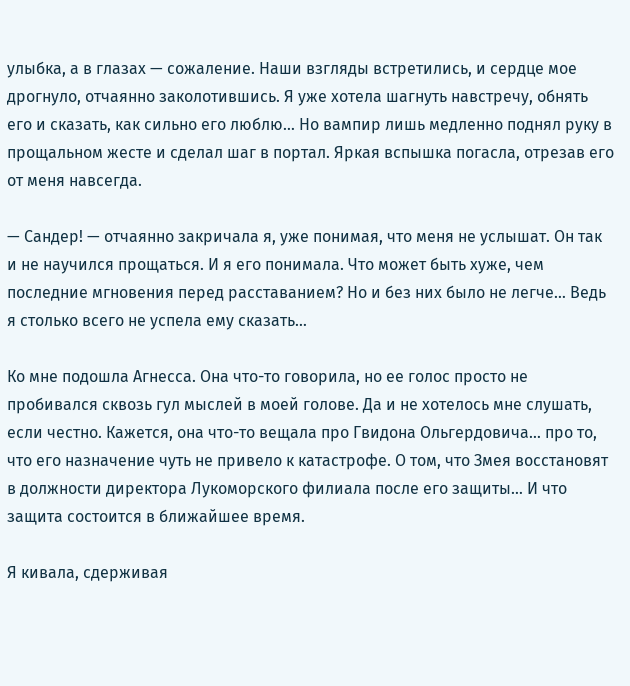улыбка, а в глазах — сожаление. Наши взгляды встретились, и сердце мое дрогнуло, отчаянно заколотившись. Я уже хотела шагнуть навстречу, обнять его и сказать, как сильно его люблю… Но вампир лишь медленно поднял руку в прощальном жесте и сделал шаг в портал. Яркая вспышка погасла, отрезав его от меня навсегда.

— Сандер! — отчаянно закричала я, уже понимая, что меня не услышат. Он так и не научился прощаться. И я его понимала. Что может быть хуже, чем последние мгновения перед расставанием? Но и без них было не легче… Ведь я столько всего не успела ему сказать…

Ко мне подошла Агнесса. Она что-то говорила, но ее голос просто не пробивался сквозь гул мыслей в моей голове. Да и не хотелось мне слушать, если честно. Кажется, она что-то вещала про Гвидона Ольгердовича… про то, что его назначение чуть не привело к катастрофе. О том, что Змея восстановят в должности директора Лукоморского филиала после его защиты… И что защита состоится в ближайшее время.

Я кивала, сдерживая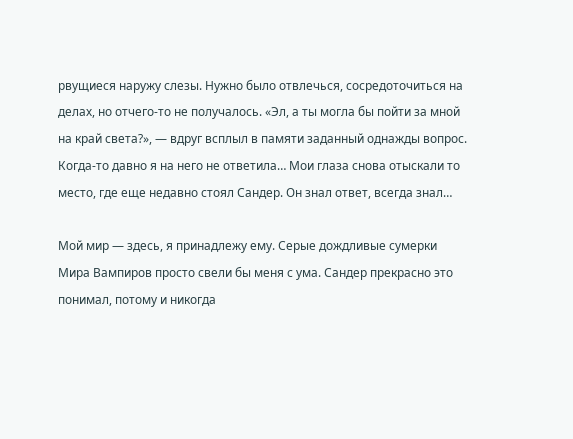рвущиеся наружу слезы. Нужно было отвлечься, сосредоточиться на делах, но отчего-то не получалось. «Эл, а ты могла бы пойти за мной на край света?», — вдруг всплыл в памяти заданный однажды вопрос. Когда-то давно я на него не ответила… Мои глаза снова отыскали то место, где еще недавно стоял Сандер. Он знал ответ, всегда знал…

Мой мир — здесь, я принадлежу ему. Серые дождливые сумерки Мира Вампиров просто свели бы меня с ума. Сандер прекрасно это понимал, потому и никогда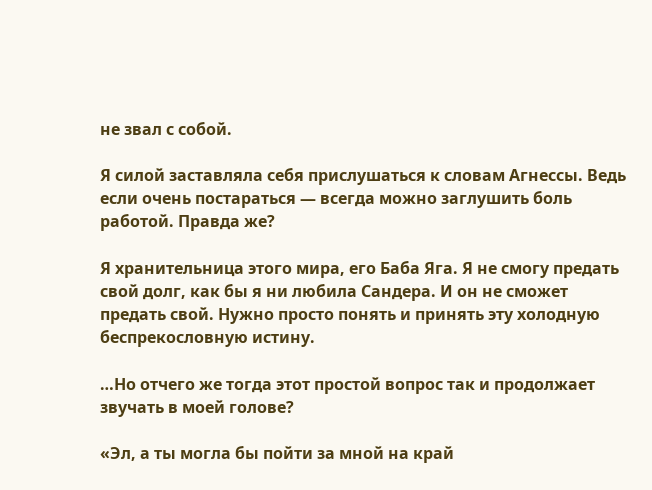не звал с собой.

Я силой заставляла себя прислушаться к словам Агнессы. Ведь если очень постараться — всегда можно заглушить боль работой. Правда же?

Я хранительница этого мира, его Баба Яга. Я не смогу предать свой долг, как бы я ни любила Сандера. И он не сможет предать свой. Нужно просто понять и принять эту холодную беспрекословную истину.

…Но отчего же тогда этот простой вопрос так и продолжает звучать в моей голове?

«Эл, а ты могла бы пойти за мной на край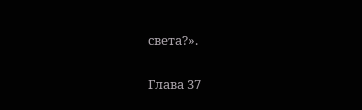света?».

Глава 37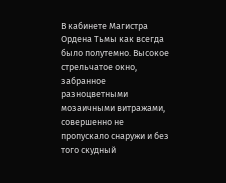В кабинете Магистра Ордена Тьмы как всегда было полутемно. Высокое стрельчатое окно, забранное разноцветными мозаичными витражами, совершенно не пропускало снаружи и без того скудный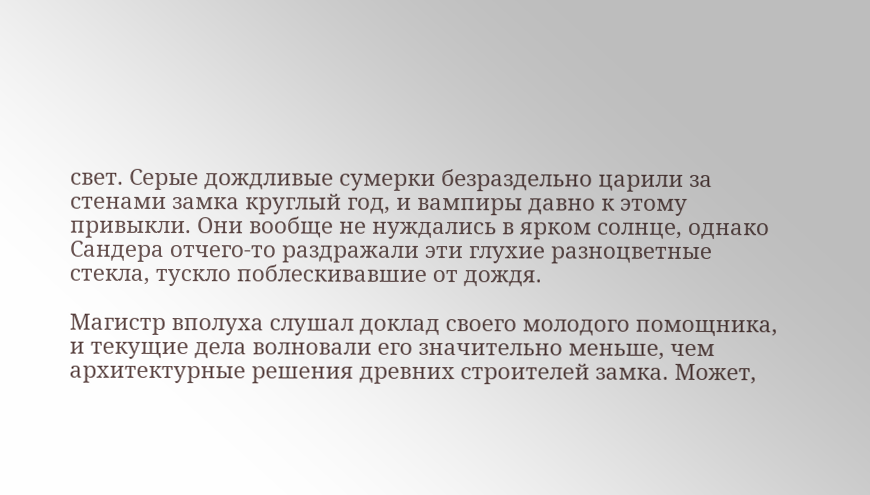свет. Серые дождливые сумерки безраздельно царили за стенами замка круглый год, и вампиры давно к этому привыкли. Они вообще не нуждались в ярком солнце, однако Сандера отчего-то раздражали эти глухие разноцветные стекла, тускло поблескивавшие от дождя.

Магистр вполуха слушал доклад своего молодого помощника, и текущие дела волновали его значительно меньше, чем архитектурные решения древних строителей замка. Может,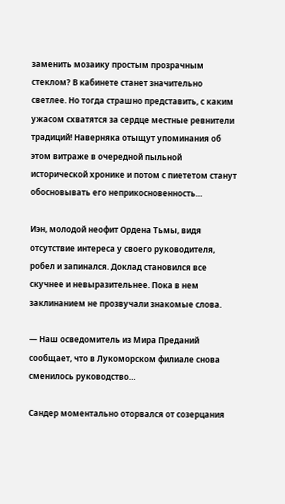заменить мозаику простым прозрачным стеклом? В кабинете станет значительно светлее. Но тогда страшно представить, с каким ужасом схватятся за сердце местные ревнители традиций! Наверняка отыщут упоминания об этом витраже в очередной пыльной исторической хронике и потом с пиететом станут обосновывать его неприкосновенность…

Иэн, молодой неофит Ордена Тьмы, видя отсутствие интереса у своего руководителя, робел и запинался. Доклад становился все скучнее и невыразительнее. Пока в нем заклинанием не прозвучали знакомые слова.

— Наш осведомитель из Мира Преданий сообщает, что в Лукоморском филиале снова сменилось руководство…

Сандер моментально оторвался от созерцания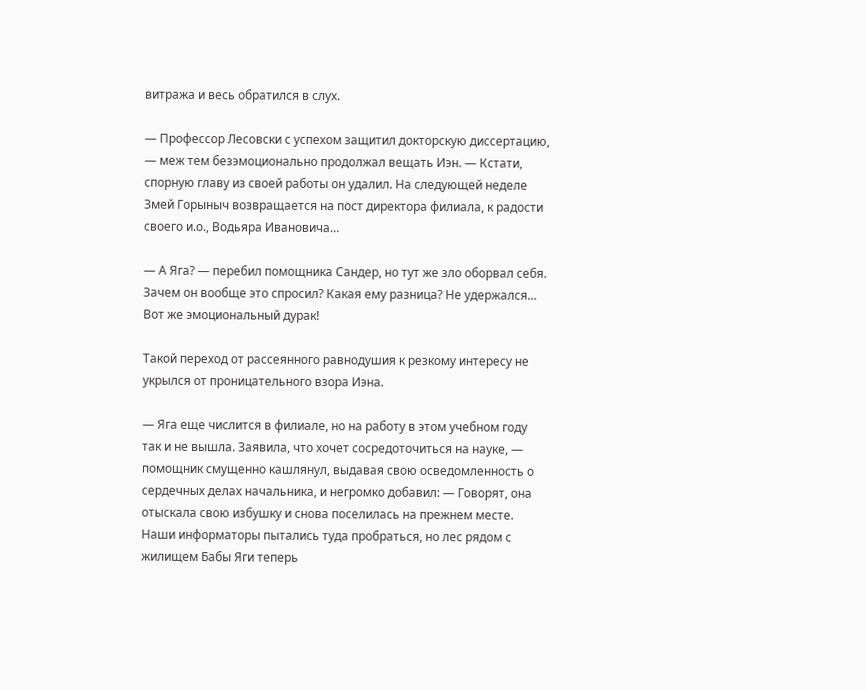витража и весь обратился в слух.

— Профессор Лесовски с успехом защитил докторскую диссертацию, — меж тем безэмоционально продолжал вещать Иэн. — Кстати, спорную главу из своей работы он удалил. На следующей неделе Змей Горыныч возвращается на пост директора филиала, к радости своего и.о., Водьяра Ивановича…

— А Яга? — перебил помощника Сандер, но тут же зло оборвал себя. Зачем он вообще это спросил? Какая ему разница? Не удержался… Вот же эмоциональный дурак!

Такой переход от рассеянного равнодушия к резкому интересу не укрылся от проницательного взора Иэна.

— Яга еще числится в филиале, но на работу в этом учебном году так и не вышла. Заявила, что хочет сосредоточиться на науке, — помощник смущенно кашлянул, выдавая свою осведомленность о сердечных делах начальника, и негромко добавил: — Говорят, она отыскала свою избушку и снова поселилась на прежнем месте. Наши информаторы пытались туда пробраться, но лес рядом с жилищем Бабы Яги теперь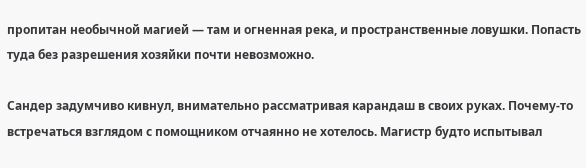пропитан необычной магией — там и огненная река, и пространственные ловушки. Попасть туда без разрешения хозяйки почти невозможно.

Сандер задумчиво кивнул, внимательно рассматривая карандаш в своих руках. Почему-то встречаться взглядом с помощником отчаянно не хотелось. Магистр будто испытывал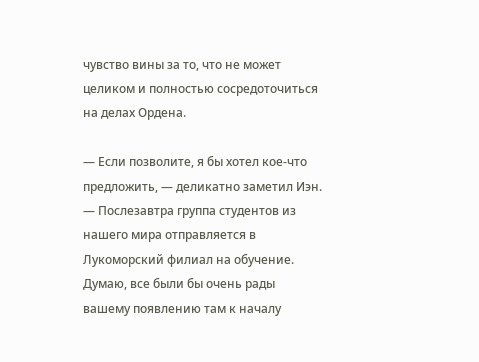чувство вины за то, что не может целиком и полностью сосредоточиться на делах Ордена.

— Если позволите, я бы хотел кое-что предложить, — деликатно заметил Иэн. — Послезавтра группа студентов из нашего мира отправляется в Лукоморский филиал на обучение. Думаю, все были бы очень рады вашему появлению там к началу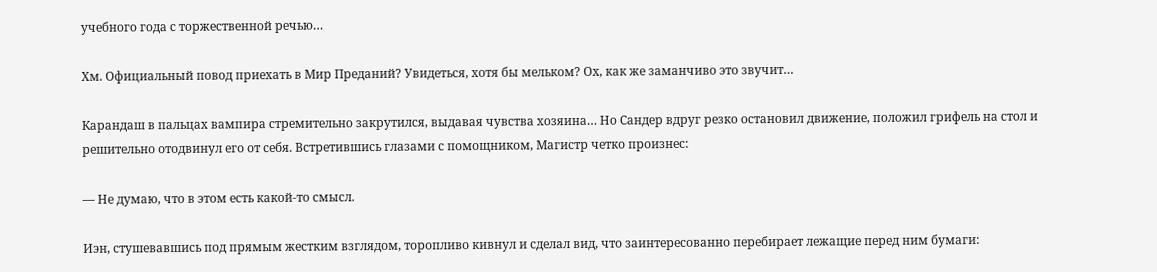учебного года с торжественной речью…

Хм. Официальный повод приехать в Мир Преданий? Увидеться, хотя бы мельком? Ох, как же заманчиво это звучит…

Карандаш в пальцах вампира стремительно закрутился, выдавая чувства хозяина… Но Сандер вдруг резко остановил движение, положил грифель на стол и решительно отодвинул его от себя. Встретившись глазами с помощником, Магистр четко произнес:

— Не думаю, что в этом есть какой-то смысл.

Иэн, стушевавшись под прямым жестким взглядом, торопливо кивнул и сделал вид, что заинтересованно перебирает лежащие перед ним бумаги: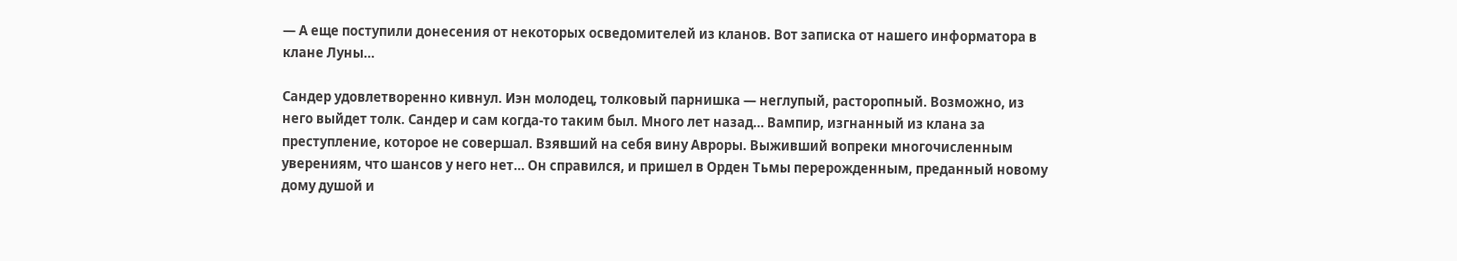— А еще поступили донесения от некоторых осведомителей из кланов. Вот записка от нашего информатора в клане Луны…

Сандер удовлетворенно кивнул. Иэн молодец, толковый парнишка — неглупый, расторопный. Возможно, из него выйдет толк. Сандер и сам когда-то таким был. Много лет назад… Вампир, изгнанный из клана за преступление, которое не совершал. Взявший на себя вину Авроры. Выживший вопреки многочисленным уверениям, что шансов у него нет… Он справился, и пришел в Орден Тьмы перерожденным, преданный новому дому душой и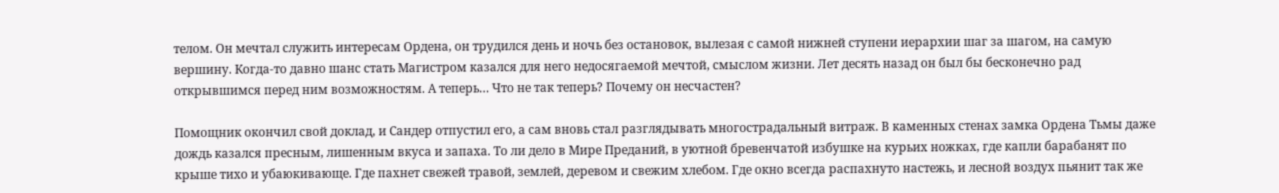телом. Он мечтал служить интересам Ордена, он трудился день и ночь без остановок, вылезая с самой нижней ступени иерархии шаг за шагом, на самую вершину. Когда-то давно шанс стать Магистром казался для него недосягаемой мечтой, смыслом жизни. Лет десять назад он был бы бесконечно рад открывшимся перед ним возможностям. А теперь… Что не так теперь? Почему он несчастен?

Помощник окончил свой доклад, и Сандер отпустил его, а сам вновь стал разглядывать многострадальный витраж. В каменных стенах замка Ордена Тьмы даже дождь казался пресным, лишенным вкуса и запаха. То ли дело в Мире Преданий, в уютной бревенчатой избушке на курьих ножках, где капли барабанят по крыше тихо и убаюкивающе. Где пахнет свежей травой, землей, деревом и свежим хлебом. Где окно всегда распахнуто настежь, и лесной воздух пьянит так же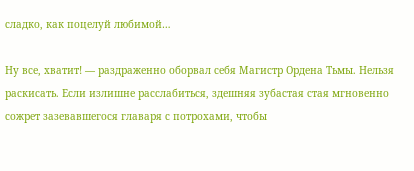сладко, как поцелуй любимой…

Ну все, хватит! — раздраженно оборвал себя Магистр Ордена Тьмы. Нельзя раскисать. Если излишне расслабиться, здешняя зубастая стая мгновенно сожрет зазевавшегося главаря с потрохами, чтобы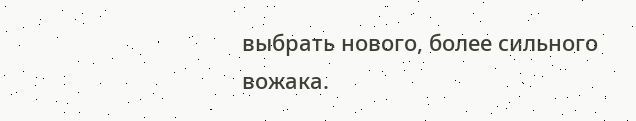выбрать нового, более сильного вожака.